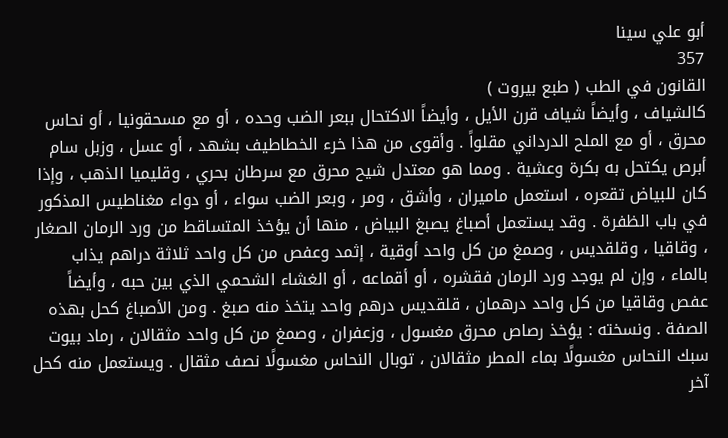أبو علي سينا
357
القانون في الطب ( طبع بيروت )
كالشياف ، وأيضاً شياف قرن الأيل ، وأيضاً الاكتحال ببعر الضب وحده ، أو مع مسحقونيا ، أو نحاس محرق ، أو مع الملح الدرداني مقلواً . وأقوى من هذا خرء الخطاطيف بشهد ، أو عسل ، وزبل سام أبرص يكتحل به بكرة وعشية . ومما هو معتدل شيح محرق مع سرطان بحري ، وقليميا الذهب ، وإذا كان للبياض تقعره ، استعمل ماميران ، وأشق ، ومر ، وبعر الضب سواء ، أو دواء مغناطيس المذكور في باب الظفرة . وقد يستعمل أصباغ يصبغ البياض ، منها أن يؤخذ المتساقط من ورد الرمان الصغار ، وقاقيا ، وقلقديس ، وصمغ من كل واحد أوقية ، إثمد وعفص من كل واحد ثلاثة دراهم يذاب بالماء ، وإن لم يوجد ورد الرمان فقشره ، أو أقماعه ، أو الغشاء الشحمي الذي بين حبه ، وأيضاً عفص وقاقيا من كل واحد درهمان ، قلقديس درهم واحد يتخذ منه صبغ . ومن الأصباغ كحل بهذه الصفة . ونسخته : يؤخذ رصاص محرق مغسول ، وزعفران ، وصمغ من كل واحد مثقالان ، رماد بيوت سبك النحاس مغسولًا بماء المطر مثقالان ، توبال النحاس مغسولًا نصف مثقال . ويستعمل منه كحل آخر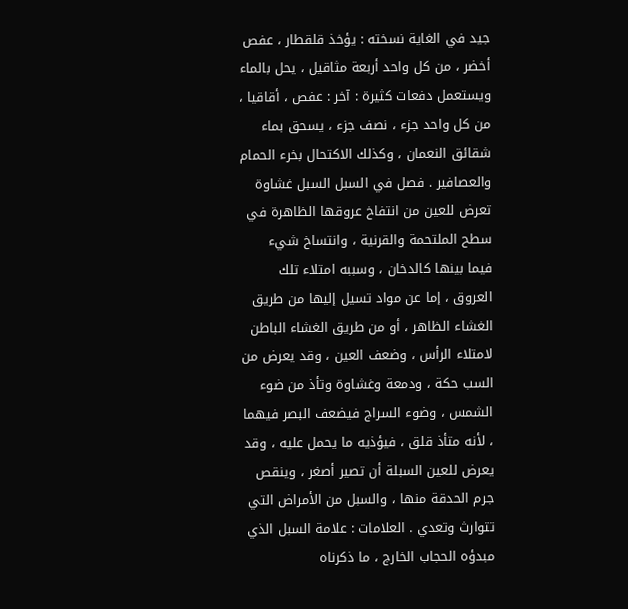جيد في الغاية نسخته : يؤخذ قلقطار ، عفص أخضر ، من كل واحد أربعة مثاقيل ، يحل بالماء ويستعمل دفعات كثيرة : آخر : عفص ، أقاقيا ، من كل واحد جزء ، نصف جزء ، يسحق بماء شقائق النعمان ، وكذلك الاكتحال بخرء الحمام والعصافير . فصل في السبل السبل غشاوة تعرض للعين من انتفاخ عروقها الظاهرة في سطح الملتحمة والقرنية ، وانتساخ شيء فيما بينها كالدخان ، وسببه امتلاء تلك العروق ، إما عن مواد تسيل إليها من طريق الغشاء الظاهر ، أو من طريق الغشاء الباطن لامتلاء الرأس ، وضعف العين ، وقد يعرض من السب حكة ، ودمعة وغشاوة وتأذ من ضوء الشمس ، وضوء السراج فيضعف البصر فيهما ، لأنه متأذ قلق ، فيؤذيه ما يحمل عليه ، وقد يعرض للعين السبلة أن تصير أصغر ، وينقص جرم الحدقة منها ، والسبل من الأمراض التي تتوارث وتعدي . العلامات : علامة السبل الذي مبدؤه الحجاب الخارج ، ما ذكرناه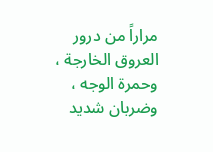مراراً من درور العروق الخارجة ، وحمرة الوجه ، وضربان شديد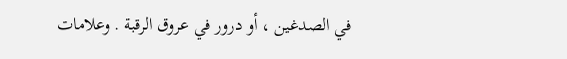في الصدغين ، أو درور في عروق الرقبة . وعلامات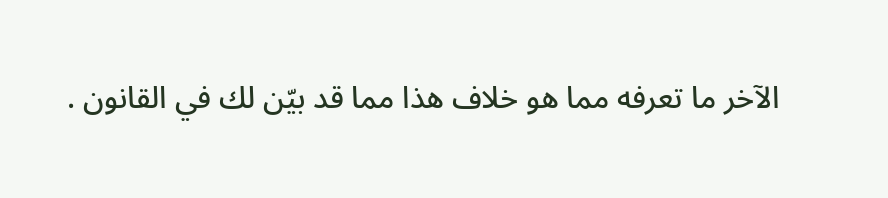الآخر ما تعرفه مما هو خلاف هذا مما قد بيّن لك في القانون .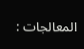المعالجات :